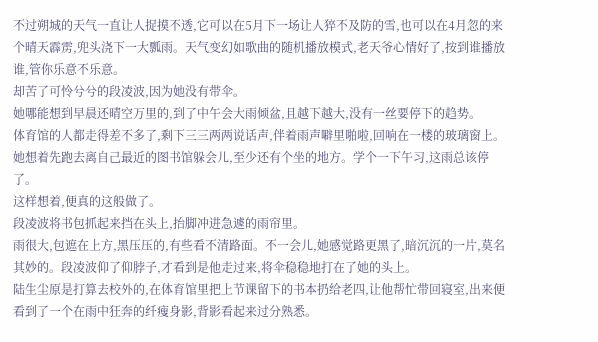不过朔城的天气一直让人捉摸不透,它可以在5月下一场让人猝不及防的雪,也可以在4月忽的来个晴天霹雳,兜头浇下一大瓢雨。天气变幻如歌曲的随机播放模式,老天爷心情好了,按到谁播放谁,管你乐意不乐意。
却苦了可怜兮兮的段凌波,因为她没有带伞。
她哪能想到早晨还晴空万里的,到了中午会大雨倾盆,且越下越大,没有一丝要停下的趋势。
体育馆的人都走得差不多了,剩下三三两两说话声,伴着雨声噼里啪啦,回响在一楼的玻璃窗上。
她想着先跑去离自己最近的图书馆躲会儿,至少还有个坐的地方。学个一下午习,这雨总该停了。
这样想着,便真的这般做了。
段凌波将书包抓起来挡在头上,抬脚冲进急遽的雨帘里。
雨很大,包遮在上方,黑压压的,有些看不清路面。不一会儿,她感觉路更黑了,暗沉沉的一片,莫名其妙的。段凌波仰了仰脖子,才看到是他走过来,将伞稳稳地打在了她的头上。
陆生尘原是打算去校外的,在体育馆里把上节课留下的书本扔给老四,让他帮忙带回寝室,出来便看到了一个在雨中狂奔的纤瘦身影,背影看起来过分熟悉。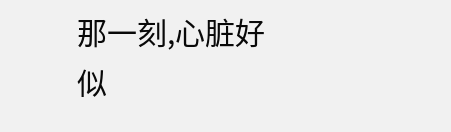那一刻,心脏好似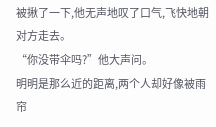被揪了一下,他无声地叹了口气,飞快地朝对方走去。
“你没带伞吗?”他大声问。
明明是那么近的距离,两个人却好像被雨帘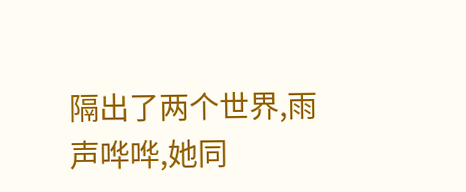隔出了两个世界,雨声哗哗,她同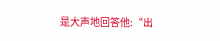是大声地回答他:“出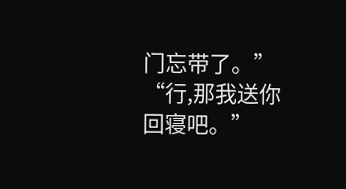门忘带了。”
“行,那我送你回寝吧。”